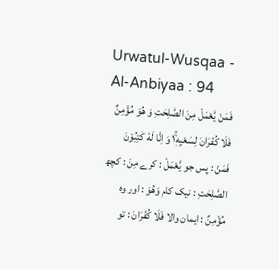Urwatul-Wusqaa - Al-Anbiyaa : 94
فَمَنْ یَّعْمَلْ مِنَ الصّٰلِحٰتِ وَ هُوَ مُؤْمِنٌ فَلَا كُفْرَانَ لِسَعْیِهٖ١ۚ وَ اِنَّا لَهٗ كٰتِبُوْنَ
فَمَنْ : پس جو يَّعْمَلْ : کرے مِنَ : کچھ الصّٰلِحٰتِ : نیک کام وَهُوَ : اور وہ مُؤْمِنٌ : ایمان والا فَلَا كُفْرَانَ : تو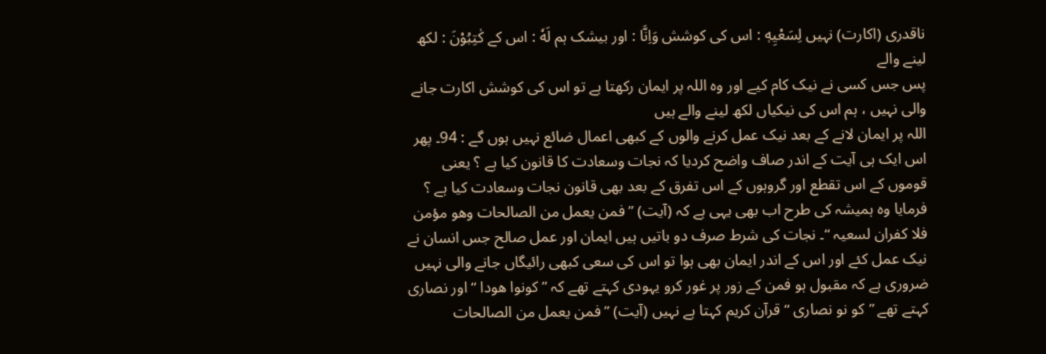ناقدری (اکارت) نہیں لِسَعْيِهٖ : اس کی کوشش وَاِنَّا : اور بیشک ہم لَهٗ : اس کے كٰتِبُوْنَ : لکھ لینے والے
پس جس کسی نے نیک کام کیے اور وہ اللہ پر ایمان رکھتا ہے تو اس کی کوشش اکارت جانے والی نہیں ، ہم اس کی نیکیاں لکھ لینے والے ہیں
اللہ پر ایمان لانے کے بعد نیک عمل کرنے والوں کے کبھی اعمال ضائع نہیں ہوں گے : 94۔ پھر اس ایک ہی آیت کے اندر صاف واضح کردیا کہ نجات وسعادت کا قانون کیا ہے ؟ یعنی قوموں کے اس تقطع اور گروہوں کے اس تفرق کے بعد بھی قانون نجات وسعادت کیا ہے ؟ فرمایا وہ ہمیشہ کی طرح اب بھی یہی ہے کہ (آیت) ” فمن یعمل من الصالحات وھو مؤمن فلا کفران لسعیہ “۔ نجات کی شرط صرف دو باتیں ہیں ایمان اور عمل صالح جس انسان نے نیک عمل کئے اور اس کے اندر ایمان بھی ہوا تو اس کی سعی کبھی رائیگاں جانے والی نہیں ضروری ہے کہ مقبول ہو فمن کے زور پر غور کرو یہودی کہتے تھے کہ ” کونوا ھودا “ اور نصاری کہتے تھے ” کو نو نصاری “ قرآن کریم کہتا ہے نہیں (آیت) ” فمن یعمل من الصالحات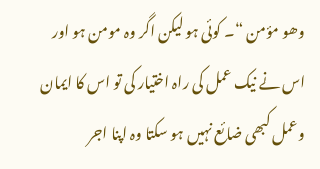وھو مؤمن “۔ کوئی ہو لیکن اگر وہ مومن ہو اور اس نے نیک عمل کی راہ اختیار کی تو اس کا ایمان وعمل کبھی ضائع نہیں ہو سکتا وہ اپنا اجر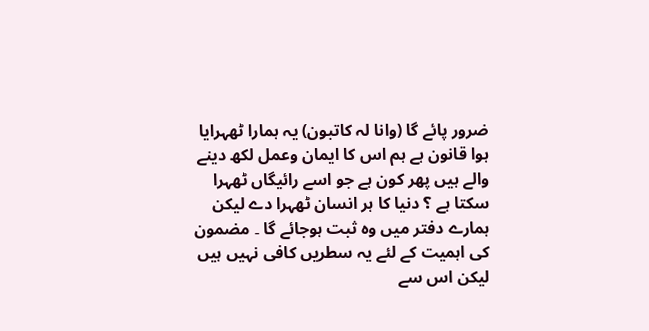ضرور پائے گا (وانا لہ کاتبون) یہ ہمارا ٹھہرایا ہوا قانون ہے ہم اس کا ایمان وعمل لکھ دینے والے ہیں پھر کون ہے جو اسے رائیگاں ٹھہرا سکتا ہے ؟ دنیا کا ہر انسان ٹھہرا دے لیکن ہمارے دفتر میں وہ ثبت ہوجائے گا ۔ مضمون کی اہمیت کے لئے یہ سطریں کافی نہیں ہیں لیکن اس سے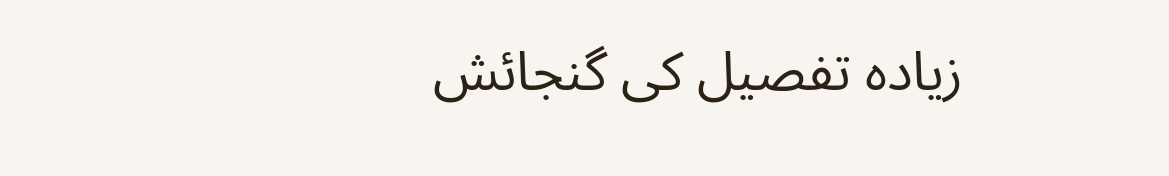زیادہ تفصیل کی گنجائش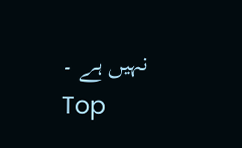نہیں ہے ۔
Top